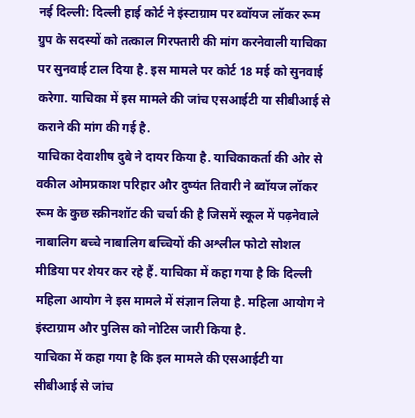नई दिल्ली: दिल्ली हाई कोर्ट ने इंस्टाग्राम पर ब्वॉयज लॉकर रूम ग्रुप के सदस्यों को तत्काल गिरफ्तारी की मांग करनेवाली याचिका पर सुनवाई टाल दिया है. इस मामले पर कोर्ट 18 मई को सुनवाई करेगा. याचिका में इस मामले की जांच एसआईटी या सीबीआई से कराने की मांग की गई है.
याचिका देवाशीष दुबे ने दायर किया है. याचिकाकर्ता की ओर से वकील ओमप्रकाश परिहार और दुष्यंत तिवारी ने ब्वॉयज लॉकर रूम के कुछ स्क्रीनशॉट की चर्चा की है जिसमें स्कूल में पढ़नेवाले नाबालिग बच्चे नाबालिग बच्चियों की अश्लील फोटो सोशल मीडिया पर शेयर कर रहे हैं. याचिका में कहा गया है कि दिल्ली महिला आयोग ने इस मामले में संज्ञान लिया है. महिला आयोग ने इंस्टाग्राम और पुलिस को नोटिस जारी किया है.
याचिका में कहा गया है कि इल मामले की एसआईटी या सीबीआई से जांच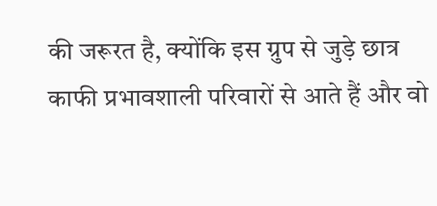की जरूरत है, क्योंकि इस ग्रुप से जुड़े छात्र काफी प्रभावशाली परिवारों से आते हैं और वो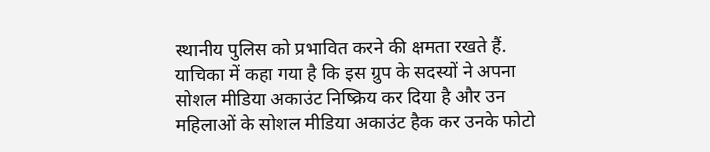स्थानीय पुलिस को प्रभावित करने की क्षमता रखते हैं.
याचिका में कहा गया है कि इस ग्रुप के सदस्यों ने अपना सोशल मीडिया अकाउंट निष्क्रिय कर दिया है और उन महिलाओं के सोशल मीडिया अकाउंट हैक कर उनके फोटो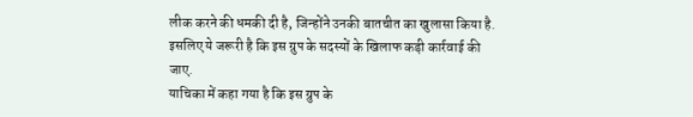लीक करने की धमकी दी है, जिन्होंने उनकी बातचीत का खुलासा किया है. इसलिए ये जरूरी है कि इस ग्रुप के सदस्यों के खिलाफ कड़ी कार्रवाई की जाए.
याचिका में कहा गया है कि इस ग्रुप के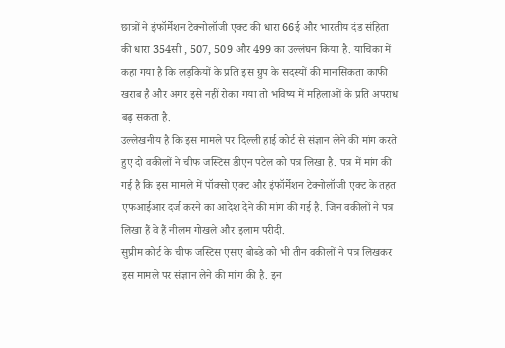छात्रों ने इंफॉर्मेशन टेक्नोलॉजी एक्ट की धारा 66ई और भारतीय दंड संहिता की धारा 354सी , 507, 509 और 499 का उल्लंघन किया है. याचिका में कहा गया है कि लड़कियों के प्रति इस ग्रुप के सदस्यों की मानसिकता काफी खराब है और अगर इसे नहीं रोका गया तो भविष्य में महिलाओं के प्रति अपराध बढ़ सकता है.
उल्लेखनीय है कि इस मामले पर दिल्ली हाई कोर्ट से संज्ञान लेने की मांग करते हुए दो वकीलों ने चीफ जस्टिस डीएन पटेल को पत्र लिखा है. पत्र में मांग की गई है कि इस मामले में पॉक्सो एक्ट और इंफॉर्मेशन टेक्नोलॉजी एक्ट के तहत एफआईआर दर्ज करने का आदेश देने की मांग की गई है. जिन वकीलों ने पत्र लिखा हैं वे हैं नीलम गोखले और इलाम परीदी.
सुप्रीम कोर्ट के चीफ जस्टिस एसए बोब्डे को भी तीन वकीलों ने पत्र लिखकर इस मामले पर संज्ञान लेने की मांग की है. इन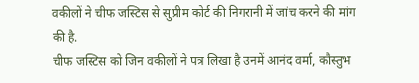वकीलों ने चीफ जस्टिस से सुप्रीम कोर्ट की निगरानी में जांच करने की मांग की है.
चीफ जस्टिस को जिन वकीलों ने पत्र लिखा है उनमें आनंद वर्मा, कौस्तुभ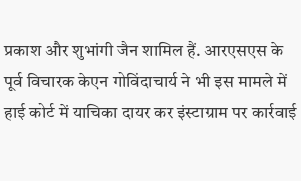प्रकाश और शुभांगी जैन शामिल हैं. आरएसएस के पूर्व विचारक केएन गोविंदाचार्य ने भी इस मामले में हाई कोर्ट में याचिका दायर कर इंस्टाग्राम पर कार्रवाई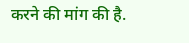करने की मांग की है.